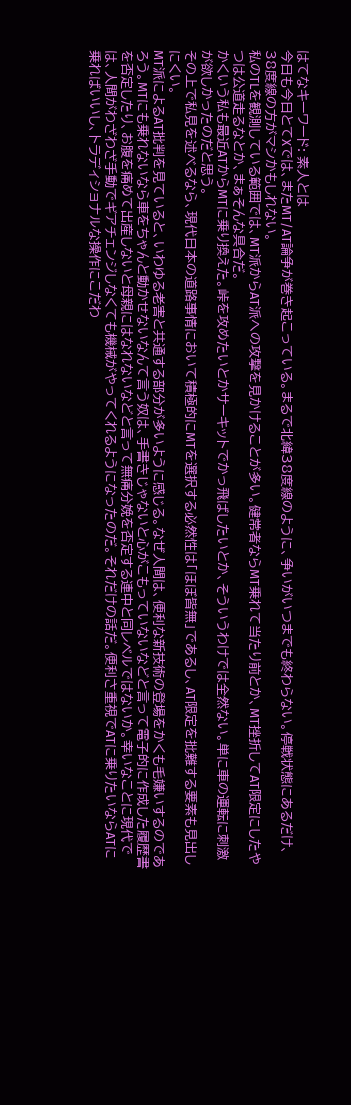はてなキーワード: 素人とは
今日も今日とてXでは、またMT/AT論争が巻き起こっている。まるで北緯38度線のように、争いがいつまでも終わらない。停戦状態にあるだけ、38度線の方がマシかもしれない。
私のTLを観測している範囲では、MT派からAT派への攻撃を見かけることが多い。健常者ならMT乗れて当たり前とか、MT挫折してAT限定にしたやつは公道走るなとか、まぁそんな具合だ。
かくいう私も最近ATからMTに乗り換えた。峠を攻めたいとかサーキットでかっ飛ばしたいとか、そういうわけでは全然ない。単に車の運転に刺激が欲しかったのだと思う。
その上で私見を述べるなら、現代日本の道路事情において積極的にMTを選択する必然性は「ほぼ皆無」であるし、AT限定を批難する要素も見出しにくい。
MT派によるAT批判を見ていると、いわゆる老害と共通する部分が多いように感じる。なぜ人間は、便利な新技術の登場をかくも毛嫌いするのであろう。MTにも乗れないなら車をちゃんと動かせないなんて言う奴は、手書きじゃないと心がこもっていないなどと言って電子的に作成した履歴書を否定したり、お腹を痛めて出産しないと母親にはなれないなどと言って無痛分娩を否定する連中と同レベルではないか。幸いなことに現代では、人間がわざわざ手動でギアチェンジしなくても機械がやってくれるようになったのだ。それだけの話だ。便利さ重視でATに乗りたいならATに乗ればいいし、トラディショナルな操作にこだわ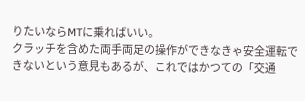りたいならMTに乗ればいい。
クラッチを含めた両手両足の操作ができなきゃ安全運転できないという意見もあるが、これではかつての「交通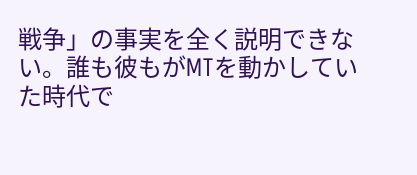戦争」の事実を全く説明できない。誰も彼もがMTを動かしていた時代で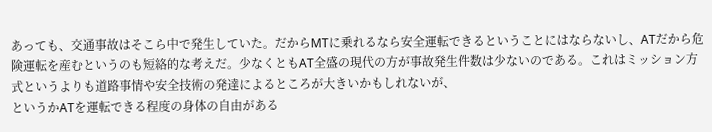あっても、交通事故はそこら中で発生していた。だからMTに乗れるなら安全運転できるということにはならないし、ATだから危険運転を産むというのも短絡的な考えだ。少なくともAT全盛の現代の方が事故発生件数は少ないのである。これはミッション方式というよりも道路事情や安全技術の発達によるところが大きいかもしれないが、
というかATを運転できる程度の身体の自由がある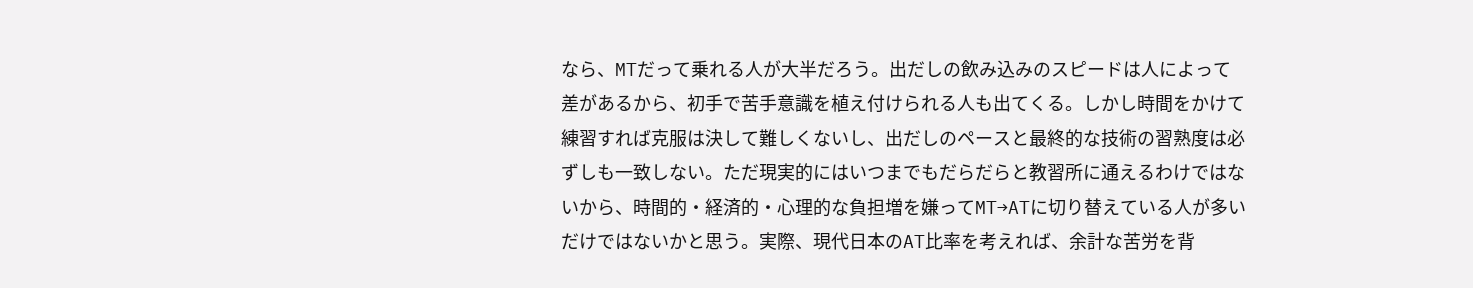なら、MTだって乗れる人が大半だろう。出だしの飲み込みのスピードは人によって差があるから、初手で苦手意識を植え付けられる人も出てくる。しかし時間をかけて練習すれば克服は決して難しくないし、出だしのペースと最終的な技術の習熟度は必ずしも一致しない。ただ現実的にはいつまでもだらだらと教習所に通えるわけではないから、時間的・経済的・心理的な負担増を嫌ってMT→ATに切り替えている人が多いだけではないかと思う。実際、現代日本のAT比率を考えれば、余計な苦労を背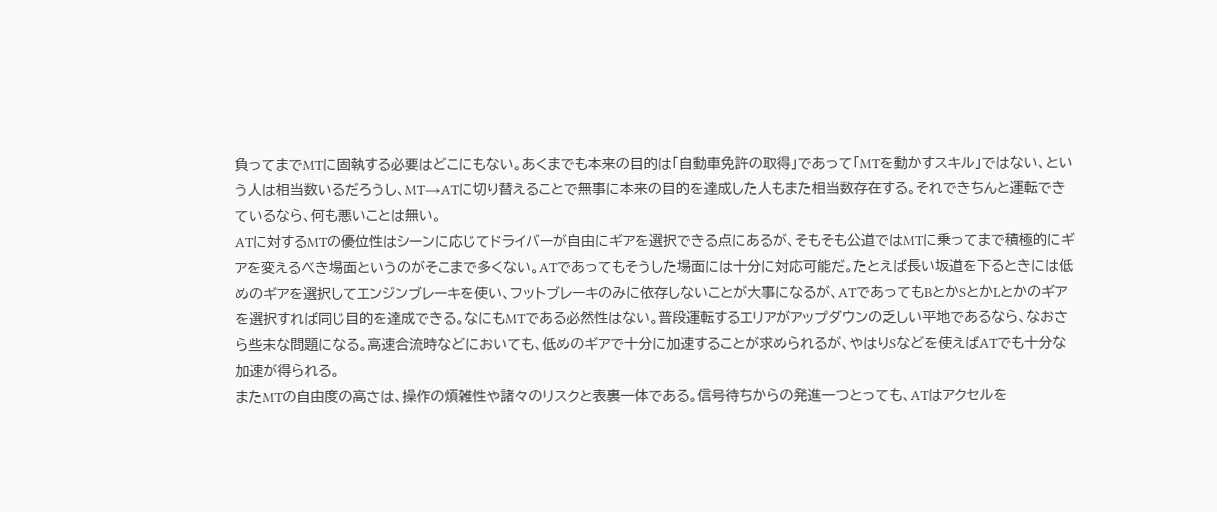負ってまでMTに固執する必要はどこにもない。あくまでも本来の目的は「自動車免許の取得」であって「MTを動かすスキル」ではない、という人は相当数いるだろうし、MT→ATに切り替えることで無事に本来の目的を達成した人もまた相当数存在する。それできちんと運転できているなら、何も悪いことは無い。
ATに対するMTの優位性はシーンに応じてドライバーが自由にギアを選択できる点にあるが、そもそも公道ではMTに乗ってまで積極的にギアを変えるべき場面というのがそこまで多くない。ATであってもそうした場面には十分に対応可能だ。たとえば長い坂道を下るときには低めのギアを選択してエンジンブレーキを使い、フットブレーキのみに依存しないことが大事になるが、ATであってもBとかSとかLとかのギアを選択すれば同じ目的を達成できる。なにもMTである必然性はない。普段運転するエリアがアップダウンの乏しい平地であるなら、なおさら些末な問題になる。高速合流時などにおいても、低めのギアで十分に加速することが求められるが、やはりSなどを使えばATでも十分な加速が得られる。
またMTの自由度の高さは、操作の煩雑性や諸々のリスクと表裏一体である。信号待ちからの発進一つとっても、ATはアクセルを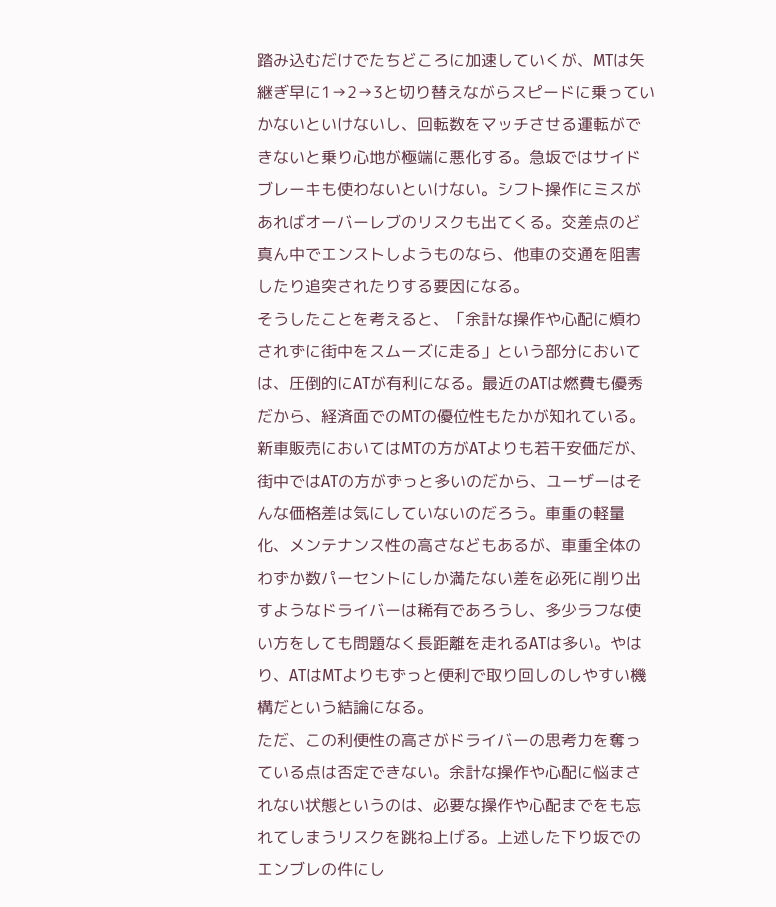踏み込むだけでたちどころに加速していくが、MTは矢継ぎ早に1→2→3と切り替えながらスピードに乗っていかないといけないし、回転数をマッチさせる運転ができないと乗り心地が極端に悪化する。急坂ではサイドブレーキも使わないといけない。シフト操作にミスがあればオーバーレブのリスクも出てくる。交差点のど真ん中でエンストしようものなら、他車の交通を阻害したり追突されたりする要因になる。
そうしたことを考えると、「余計な操作や心配に煩わされずに街中をスムーズに走る」という部分においては、圧倒的にATが有利になる。最近のATは燃費も優秀だから、経済面でのMTの優位性もたかが知れている。新車販売においてはMTの方がATよりも若干安価だが、街中ではATの方がずっと多いのだから、ユーザーはそんな価格差は気にしていないのだろう。車重の軽量化、メンテナンス性の高さなどもあるが、車重全体のわずか数パーセントにしか満たない差を必死に削り出すようなドライバーは稀有であろうし、多少ラフな使い方をしても問題なく長距離を走れるATは多い。やはり、ATはMTよりもずっと便利で取り回しのしやすい機構だという結論になる。
ただ、この利便性の高さがドライバーの思考力を奪っている点は否定できない。余計な操作や心配に悩まされない状態というのは、必要な操作や心配までをも忘れてしまうリスクを跳ね上げる。上述した下り坂でのエンブレの件にし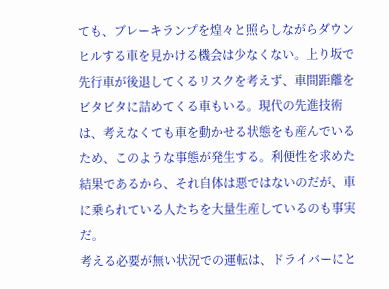ても、ブレーキランプを煌々と照らしながらダウンヒルする車を見かける機会は少なくない。上り坂で先行車が後退してくるリスクを考えず、車間距離をビタビタに詰めてくる車もいる。現代の先進技術は、考えなくても車を動かせる状態をも産んでいるため、このような事態が発生する。利便性を求めた結果であるから、それ自体は悪ではないのだが、車に乗られている人たちを大量生産しているのも事実だ。
考える必要が無い状況での運転は、ドライバーにと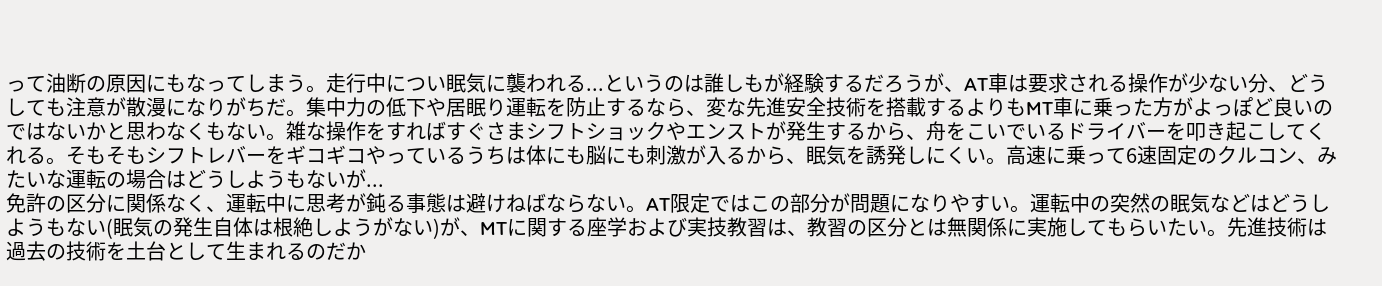って油断の原因にもなってしまう。走行中につい眠気に襲われる...というのは誰しもが経験するだろうが、AT車は要求される操作が少ない分、どうしても注意が散漫になりがちだ。集中力の低下や居眠り運転を防止するなら、変な先進安全技術を搭載するよりもMT車に乗った方がよっぽど良いのではないかと思わなくもない。雑な操作をすればすぐさまシフトショックやエンストが発生するから、舟をこいでいるドライバーを叩き起こしてくれる。そもそもシフトレバーをギコギコやっているうちは体にも脳にも刺激が入るから、眠気を誘発しにくい。高速に乗って6速固定のクルコン、みたいな運転の場合はどうしようもないが...
免許の区分に関係なく、運転中に思考が鈍る事態は避けねばならない。AT限定ではこの部分が問題になりやすい。運転中の突然の眠気などはどうしようもない(眠気の発生自体は根絶しようがない)が、MTに関する座学および実技教習は、教習の区分とは無関係に実施してもらいたい。先進技術は過去の技術を土台として生まれるのだか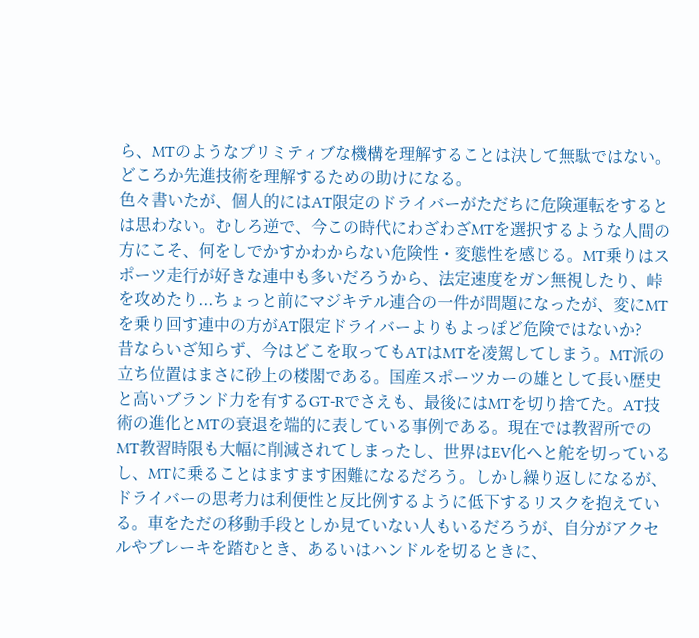ら、MTのようなプリミティブな機構を理解することは決して無駄ではない。どころか先進技術を理解するための助けになる。
色々書いたが、個人的にはAT限定のドライバーがただちに危険運転をするとは思わない。むしろ逆で、今この時代にわざわざMTを選択するような人間の方にこそ、何をしでかすかわからない危険性・変態性を感じる。MT乗りはスポーツ走行が好きな連中も多いだろうから、法定速度をガン無視したり、峠を攻めたり...ちょっと前にマジキテル連合の一件が問題になったが、変にMTを乗り回す連中の方がAT限定ドライバーよりもよっぽど危険ではないか?
昔ならいざ知らず、今はどこを取ってもATはMTを凌駕してしまう。MT派の立ち位置はまさに砂上の楼閣である。国産スポーツカーの雄として長い歴史と高いブランド力を有するGT-Rでさえも、最後にはMTを切り捨てた。AT技術の進化とMTの衰退を端的に表している事例である。現在では教習所でのMT教習時限も大幅に削減されてしまったし、世界はEV化へと舵を切っているし、MTに乗ることはますます困難になるだろう。しかし繰り返しになるが、ドライバーの思考力は利便性と反比例するように低下するリスクを抱えている。車をただの移動手段としか見ていない人もいるだろうが、自分がアクセルやブレーキを踏むとき、あるいはハンドルを切るときに、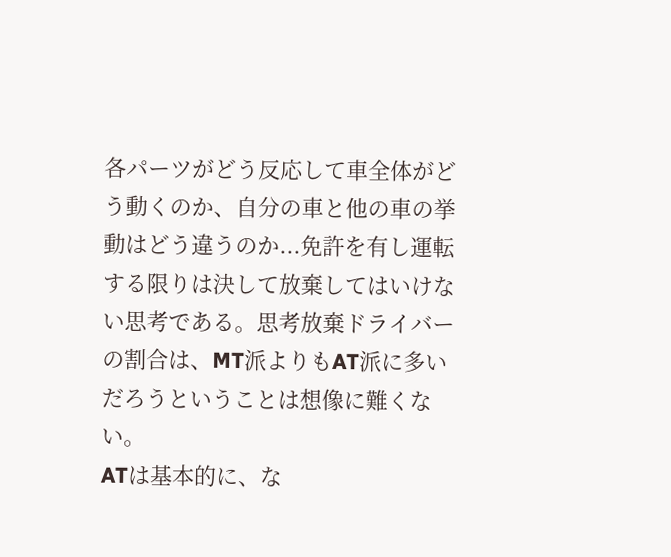各パーツがどう反応して車全体がどう動くのか、自分の車と他の車の挙動はどう違うのか...免許を有し運転する限りは決して放棄してはいけない思考である。思考放棄ドライバーの割合は、MT派よりもAT派に多いだろうということは想像に難くない。
ATは基本的に、な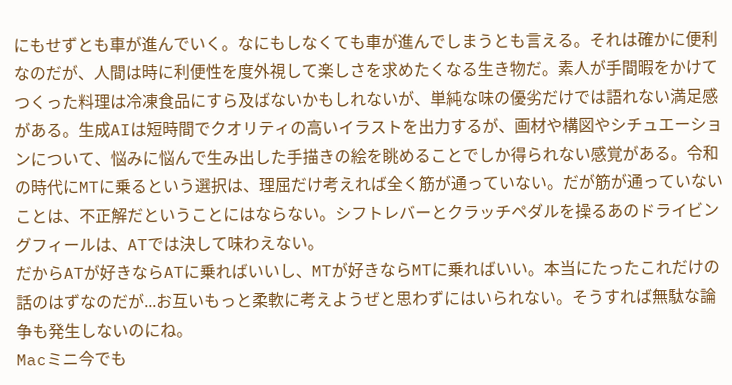にもせずとも車が進んでいく。なにもしなくても車が進んでしまうとも言える。それは確かに便利なのだが、人間は時に利便性を度外視して楽しさを求めたくなる生き物だ。素人が手間暇をかけてつくった料理は冷凍食品にすら及ばないかもしれないが、単純な味の優劣だけでは語れない満足感がある。生成AIは短時間でクオリティの高いイラストを出力するが、画材や構図やシチュエーションについて、悩みに悩んで生み出した手描きの絵を眺めることでしか得られない感覚がある。令和の時代にMTに乗るという選択は、理屈だけ考えれば全く筋が通っていない。だが筋が通っていないことは、不正解だということにはならない。シフトレバーとクラッチペダルを操るあのドライビングフィールは、ATでは決して味わえない。
だからATが好きならATに乗ればいいし、MTが好きならMTに乗ればいい。本当にたったこれだけの話のはずなのだが...お互いもっと柔軟に考えようぜと思わずにはいられない。そうすれば無駄な論争も発生しないのにね。
Macミニ今でも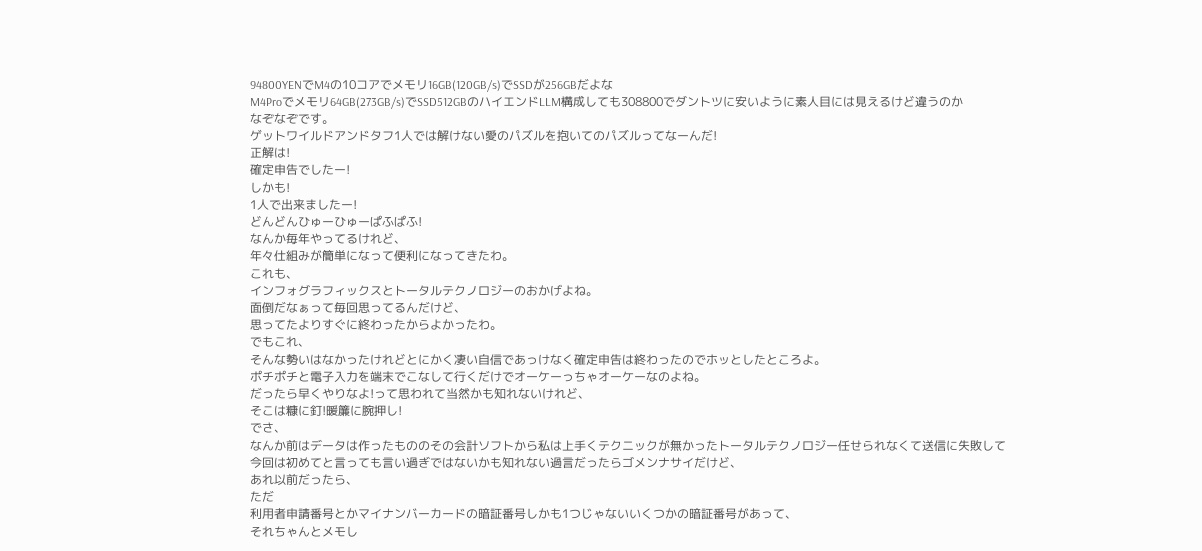94800YENでM4の10コアでメモリ16GB(120GB/s)でSSDが256GBだよな
M4Proでメモリ64GB(273GB/s)でSSD512GBのハイエンドLLM構成しても308800でダントツに安いように素人目には見えるけど違うのか
なぞなぞです。
ゲットワイルドアンドタフ1人では解けない愛のパズルを抱いてのパズルってなーんだ!
正解は!
確定申告でしたー!
しかも!
1人で出来ましたー!
どんどんひゅーひゅーぱふぱふ!
なんか毎年やってるけれど、
年々仕組みが簡単になって便利になってきたわ。
これも、
インフォグラフィックスとトータルテクノロジーのおかげよね。
面倒だなぁって毎回思ってるんだけど、
思ってたよりすぐに終わったからよかったわ。
でもこれ、
そんな勢いはなかったけれどとにかく凄い自信であっけなく確定申告は終わったのでホッとしたところよ。
ポチポチと電子入力を端末でこなして行くだけでオーケーっちゃオーケーなのよね。
だったら早くやりなよ!って思われて当然かも知れないけれど、
そこは糠に釘!暖簾に腕押し!
でさ、
なんか前はデータは作ったもののその会計ソフトから私は上手くテクニックが無かったトータルテクノロジー任せられなくて送信に失敗して
今回は初めてと言っても言い過ぎではないかも知れない過言だったらゴメンナサイだけど、
あれ以前だったら、
ただ
利用者申請番号とかマイナンバーカードの暗証番号しかも1つじゃないいくつかの暗証番号があって、
それちゃんとメモし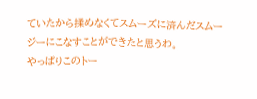ていたから揉めなくてスムーズに済んだスムージーにこなすことができたと思うわ。
やっぱりこのトー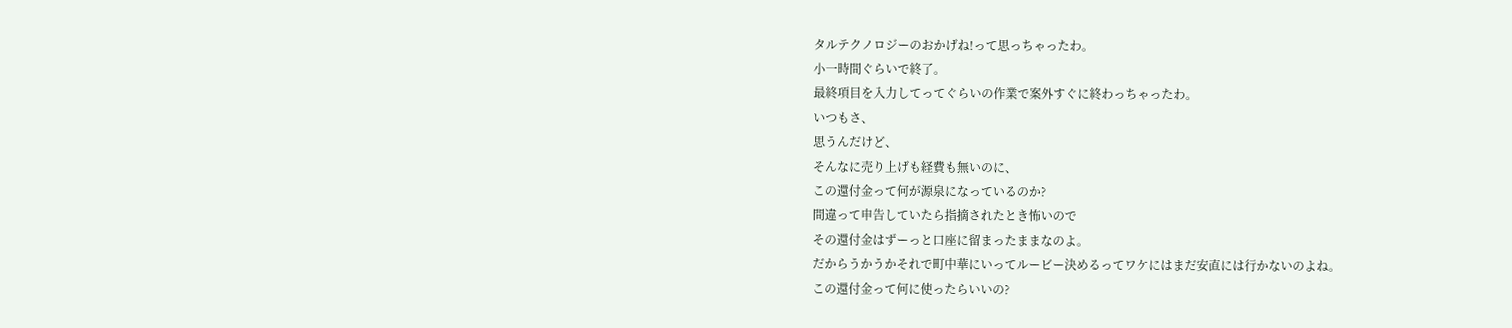タルテクノロジーのおかげね!って思っちゃったわ。
小一時間ぐらいで終了。
最終項目を入力してってぐらいの作業で案外すぐに終わっちゃったわ。
いつもさ、
思うんだけど、
そんなに売り上げも経費も無いのに、
この還付金って何が源泉になっているのか?
間違って申告していたら指摘されたとき怖いので
その還付金はずーっと口座に留まったままなのよ。
だからうかうかそれで町中華にいってルービー決めるってワケにはまだ安直には行かないのよね。
この還付金って何に使ったらいいの?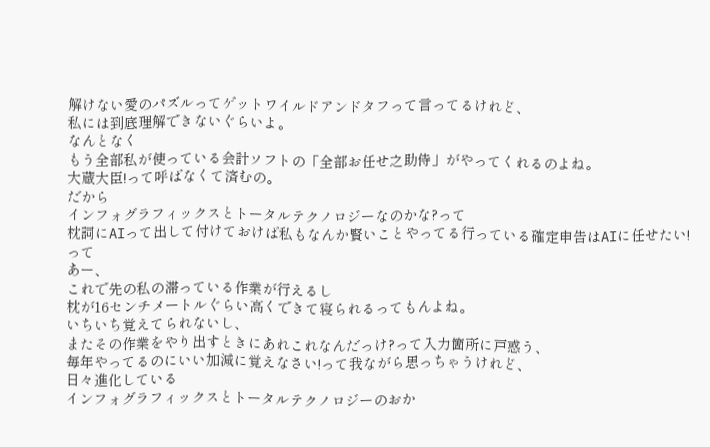解けない愛のパズルってゲットワイルドアンドタフって言ってるけれど、
私には到底理解できないぐらいよ。
なんとなく
もう全部私が使っている会計ソフトの「全部お任せ之助侍」がやってくれるのよね。
大蔵大臣!って呼ばなくて済むの。
だから
インフォグラフィックスとトータルテクノロジーなのかな?って
枕詞にAIって出して付けておけば私もなんか賢いことやってる行っている確定申告はAIに任せたい!って
あー、
これで先の私の滞っている作業が行えるし
枕が16センチメートルぐらい高くできて寝られるってもんよね。
いちいち覚えてられないし、
またその作業をやり出すときにあれこれなんだっけ?って入力箇所に戸惑う、
毎年やってるのにいい加減に覚えなさい!って我ながら思っちゃうけれど、
日々進化している
インフォグラフィックスとトータルテクノロジーのおか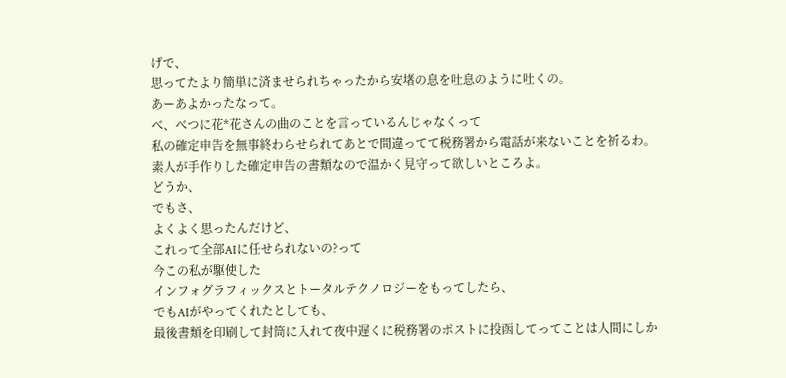げで、
思ってたより簡単に済ませられちゃったから安堵の息を吐息のように吐くの。
あーあよかったなって。
べ、べつに花*花さんの曲のことを言っているんじゃなくって
私の確定申告を無事終わらせられてあとで間違ってて税務署から電話が来ないことを祈るわ。
素人が手作りした確定申告の書類なので温かく見守って欲しいところよ。
どうか、
でもさ、
よくよく思ったんだけど、
これって全部AIに任せられないの?って
今この私が駆使した
インフォグラフィックスとトータルテクノロジーをもってしたら、
でもAIがやってくれたとしても、
最後書類を印刷して封筒に入れて夜中遅くに税務署のポストに投函してってことは人間にしか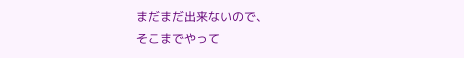まだまだ出来ないので、
そこまでやって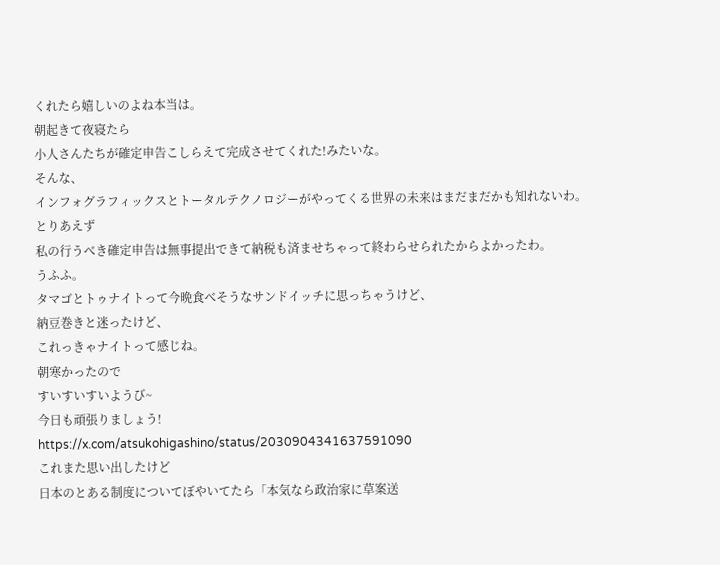くれたら嬉しいのよね本当は。
朝起きて夜寝たら
小人さんたちが確定申告こしらえて完成させてくれた!みたいな。
そんな、
インフォグラフィックスとトータルテクノロジーがやってくる世界の未来はまだまだかも知れないわ。
とりあえず
私の行うべき確定申告は無事提出できて納税も済ませちゃって終わらせられたからよかったわ。
うふふ。
タマゴとトゥナイトって今晩食べそうなサンドイッチに思っちゃうけど、
納豆巻きと迷ったけど、
これっきゃナイトって感じね。
朝寒かったので
すいすいすいようび~
今日も頑張りましょう!
https://x.com/atsukohigashino/status/2030904341637591090
これまた思い出したけど
日本のとある制度についてぼやいてたら「本気なら政治家に草案送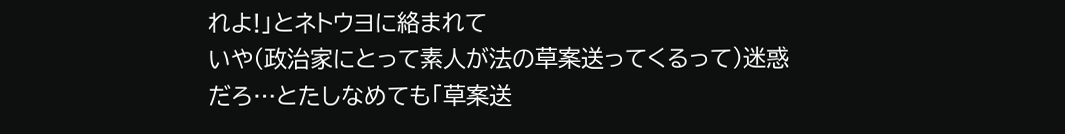れよ!」とネトウヨに絡まれて
いや(政治家にとって素人が法の草案送ってくるって)迷惑だろ…とたしなめても「草案送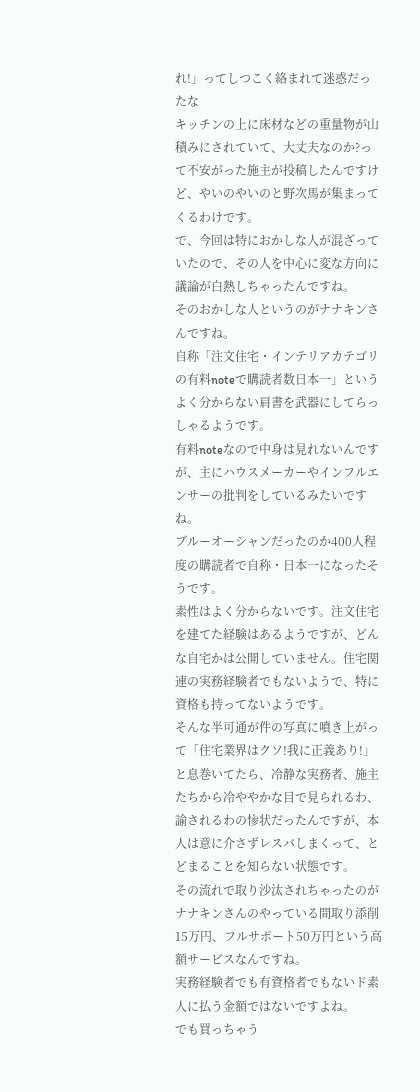れ!」ってしつこく絡まれて迷惑だったな
キッチンの上に床材などの重量物が山積みにされていて、大丈夫なのか?って不安がった施主が投稿したんですけど、やいのやいのと野次馬が集まってくるわけです。
で、今回は特におかしな人が混ざっていたので、その人を中心に変な方向に議論が白熱しちゃったんですね。
そのおかしな人というのがナナキンさんですね。
自称「注文住宅・インテリアカテゴリの有料noteで購読者数日本一」というよく分からない肩書を武器にしてらっしゃるようです。
有料noteなので中身は見れないんですが、主にハウスメーカーやインフルエンサーの批判をしているみたいですね。
ブルーオーシャンだったのか400人程度の購読者で自称・日本一になったそうです。
素性はよく分からないです。注文住宅を建てた経験はあるようですが、どんな自宅かは公開していません。住宅関連の実務経験者でもないようで、特に資格も持ってないようです。
そんな半可通が件の写真に噴き上がって「住宅業界はクソ!我に正義あり!」と息巻いてたら、冷静な実務者、施主たちから冷ややかな目で見られるわ、諭されるわの惨状だったんですが、本人は意に介さずレスバしまくって、とどまることを知らない状態です。
その流れで取り沙汰されちゃったのがナナキンさんのやっている間取り添削15万円、フルサポート50万円という高額サービスなんですね。
実務経験者でも有資格者でもないド素人に払う金額ではないですよね。
でも買っちゃう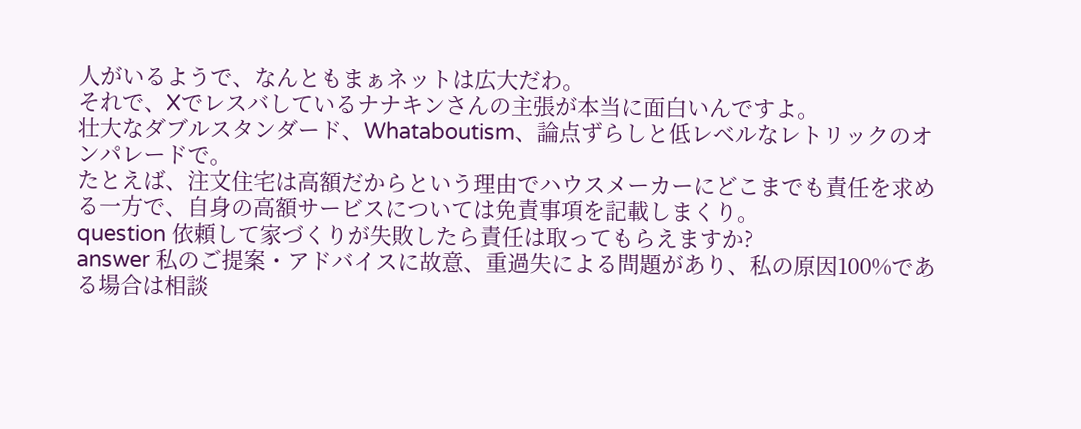人がいるようで、なんともまぁネットは広大だわ。
それで、Xでレスバしているナナキンさんの主張が本当に面白いんですよ。
壮大なダブルスタンダード、Whataboutism、論点ずらしと低レベルなレトリックのオンパレードで。
たとえば、注文住宅は高額だからという理由でハウスメーカーにどこまでも責任を求める一方で、自身の高額サービスについては免責事項を記載しまくり。
question 依頼して家づくりが失敗したら責任は取ってもらえますか?
answer 私のご提案・アドバイスに故意、重過失による問題があり、私の原因100%である場合は相談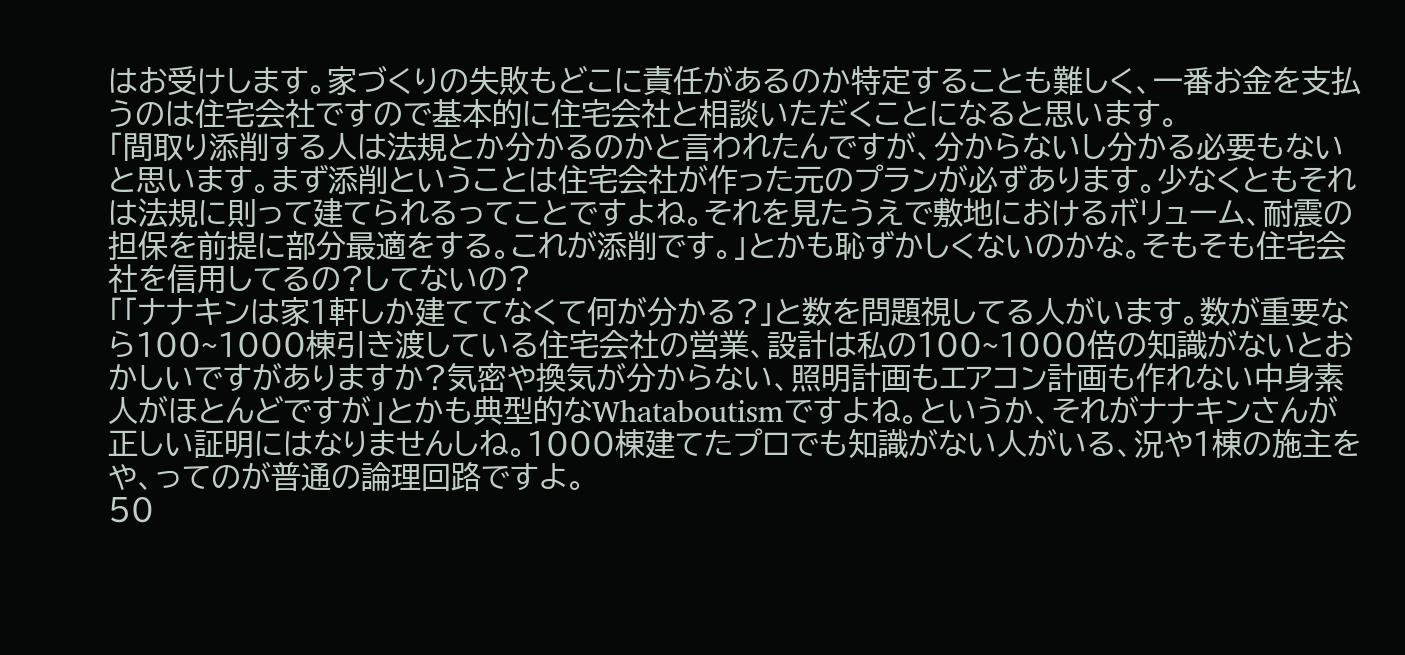はお受けします。家づくりの失敗もどこに責任があるのか特定することも難しく、一番お金を支払うのは住宅会社ですので基本的に住宅会社と相談いただくことになると思います。
「間取り添削する人は法規とか分かるのかと言われたんですが、分からないし分かる必要もないと思います。まず添削ということは住宅会社が作った元のプランが必ずあります。少なくともそれは法規に則って建てられるってことですよね。それを見たうえで敷地におけるボリューム、耐震の担保を前提に部分最適をする。これが添削です。」とかも恥ずかしくないのかな。そもそも住宅会社を信用してるの?してないの?
「「ナナキンは家1軒しか建ててなくて何が分かる?」と数を問題視してる人がいます。数が重要なら100~1000棟引き渡している住宅会社の営業、設計は私の100~1000倍の知識がないとおかしいですがありますか?気密や換気が分からない、照明計画もエアコン計画も作れない中身素人がほとんどですが」とかも典型的なWhataboutismですよね。というか、それがナナキンさんが正しい証明にはなりませんしね。1000棟建てたプロでも知識がない人がいる、況や1棟の施主をや、ってのが普通の論理回路ですよ。
50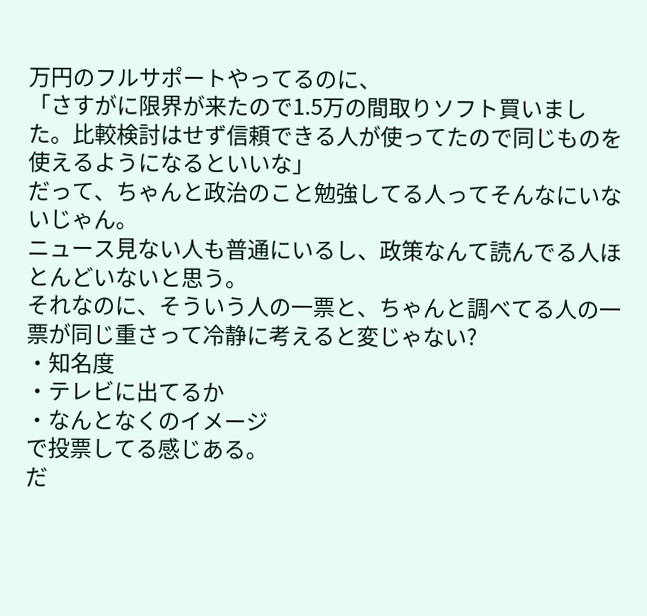万円のフルサポートやってるのに、
「さすがに限界が来たので1.5万の間取りソフト買いました。比較検討はせず信頼できる人が使ってたので同じものを
使えるようになるといいな」
だって、ちゃんと政治のこと勉強してる人ってそんなにいないじゃん。
ニュース見ない人も普通にいるし、政策なんて読んでる人ほとんどいないと思う。
それなのに、そういう人の一票と、ちゃんと調べてる人の一票が同じ重さって冷静に考えると変じゃない?
・知名度
・テレビに出てるか
・なんとなくのイメージ
で投票してる感じある。
だ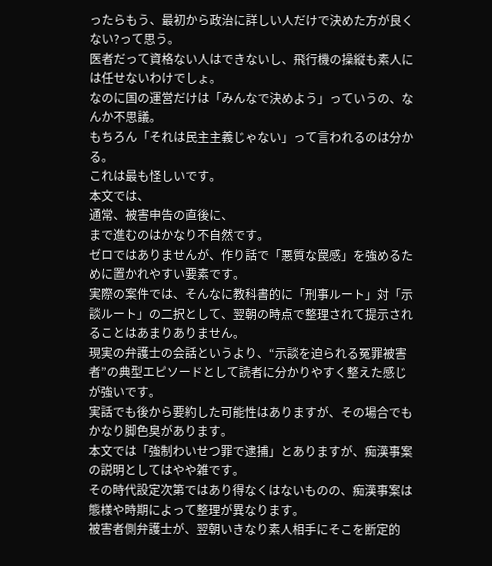ったらもう、最初から政治に詳しい人だけで決めた方が良くない?って思う。
医者だって資格ない人はできないし、飛行機の操縦も素人には任せないわけでしょ。
なのに国の運営だけは「みんなで決めよう」っていうの、なんか不思議。
もちろん「それは民主主義じゃない」って言われるのは分かる。
これは最も怪しいです。
本文では、
通常、被害申告の直後に、
まで進むのはかなり不自然です。
ゼロではありませんが、作り話で「悪質な罠感」を強めるために置かれやすい要素です。
実際の案件では、そんなに教科書的に「刑事ルート」対「示談ルート」の二択として、翌朝の時点で整理されて提示されることはあまりありません。
現実の弁護士の会話というより、“示談を迫られる冤罪被害者”の典型エピソードとして読者に分かりやすく整えた感じが強いです。
実話でも後から要約した可能性はありますが、その場合でもかなり脚色臭があります。
本文では「強制わいせつ罪で逮捕」とありますが、痴漢事案の説明としてはやや雑です。
その時代設定次第ではあり得なくはないものの、痴漢事案は態様や時期によって整理が異なります。
被害者側弁護士が、翌朝いきなり素人相手にそこを断定的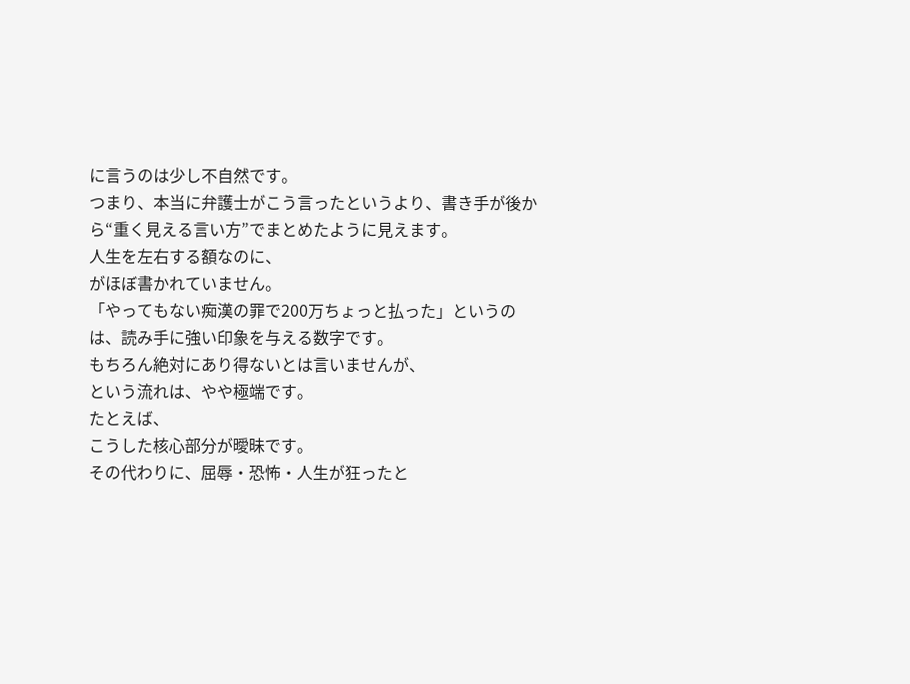に言うのは少し不自然です。
つまり、本当に弁護士がこう言ったというより、書き手が後から“重く見える言い方”でまとめたように見えます。
人生を左右する額なのに、
がほぼ書かれていません。
「やってもない痴漢の罪で200万ちょっと払った」というのは、読み手に強い印象を与える数字です。
もちろん絶対にあり得ないとは言いませんが、
という流れは、やや極端です。
たとえば、
こうした核心部分が曖昧です。
その代わりに、屈辱・恐怖・人生が狂ったと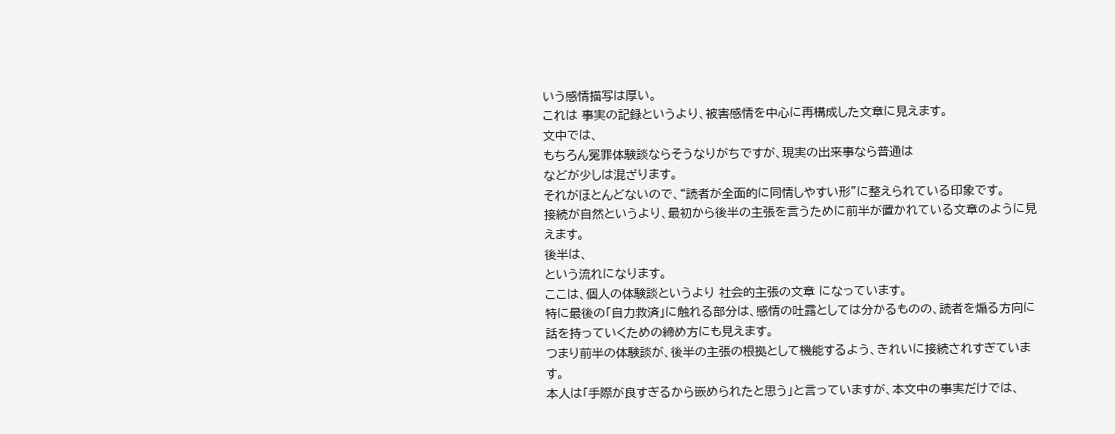いう感情描写は厚い。
これは 事実の記録というより、被害感情を中心に再構成した文章に見えます。
文中では、
もちろん冤罪体験談ならそうなりがちですが、現実の出来事なら普通は
などが少しは混ざります。
それがほとんどないので、“読者が全面的に同情しやすい形”に整えられている印象です。
接続が自然というより、最初から後半の主張を言うために前半が置かれている文章のように見えます。
後半は、
という流れになります。
ここは、個人の体験談というより 社会的主張の文章 になっています。
特に最後の「自力救済」に触れる部分は、感情の吐露としては分かるものの、読者を煽る方向に話を持っていくための締め方にも見えます。
つまり前半の体験談が、後半の主張の根拠として機能するよう、きれいに接続されすぎています。
本人は「手際が良すぎるから嵌められたと思う」と言っていますが、本文中の事実だけでは、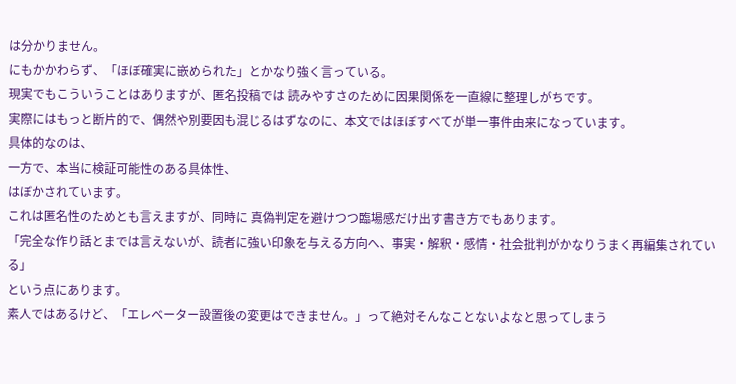は分かりません。
にもかかわらず、「ほぼ確実に嵌められた」とかなり強く言っている。
現実でもこういうことはありますが、匿名投稿では 読みやすさのために因果関係を一直線に整理しがちです。
実際にはもっと断片的で、偶然や別要因も混じるはずなのに、本文ではほぼすべてが単一事件由来になっています。
具体的なのは、
一方で、本当に検証可能性のある具体性、
はぼかされています。
これは匿名性のためとも言えますが、同時に 真偽判定を避けつつ臨場感だけ出す書き方でもあります。
「完全な作り話とまでは言えないが、読者に強い印象を与える方向へ、事実・解釈・感情・社会批判がかなりうまく再編集されている」
という点にあります。
素人ではあるけど、「エレベーター設置後の変更はできません。」って絶対そんなことないよなと思ってしまう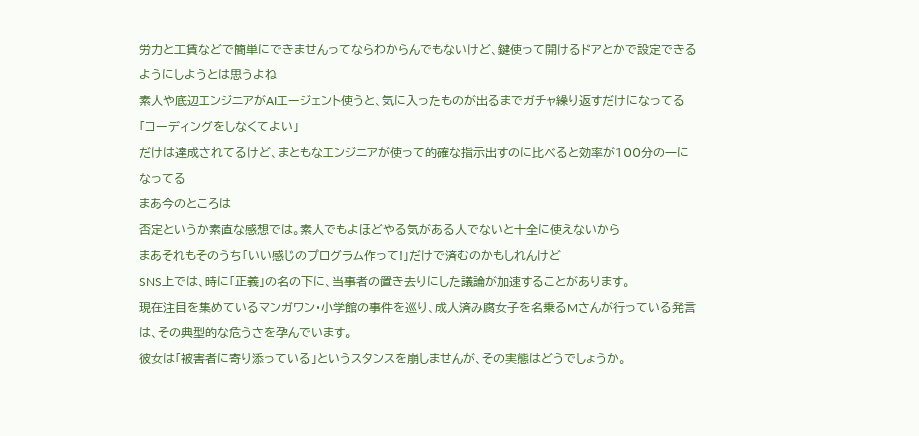労力と工賃などで簡単にできませんってならわからんでもないけど、鍵使って開けるドアとかで設定できるようにしようとは思うよね
素人や底辺エンジニアがAIエージェント使うと、気に入ったものが出るまでガチャ繰り返すだけになってる
「コーディングをしなくてよい」
だけは達成されてるけど、まともなエンジニアが使って的確な指示出すのに比べると効率が100分の一になってる
まあ今のところは
否定というか素直な感想では。素人でもよほどやる気がある人でないと十全に使えないから
まあそれもそのうち「いい感じのプログラム作って!」だけで済むのかもしれんけど
SNS上では、時に「正義」の名の下に、当事者の置き去りにした議論が加速することがあります。
現在注目を集めているマンガワン・小学館の事件を巡り、成人済み腐女子を名乗るMさんが行っている発言は、その典型的な危うさを孕んでいます。
彼女は「被害者に寄り添っている」というスタンスを崩しませんが、その実態はどうでしょうか。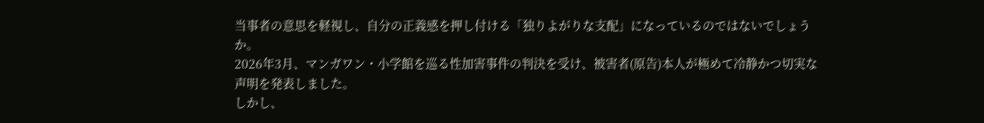当事者の意思を軽視し、自分の正義感を押し付ける「独りよがりな支配」になっているのではないでしょうか。
2026年3月、マンガワン・小学館を巡る性加害事件の判決を受け、被害者(原告)本人が極めて冷静かつ切実な声明を発表しました。
しかし、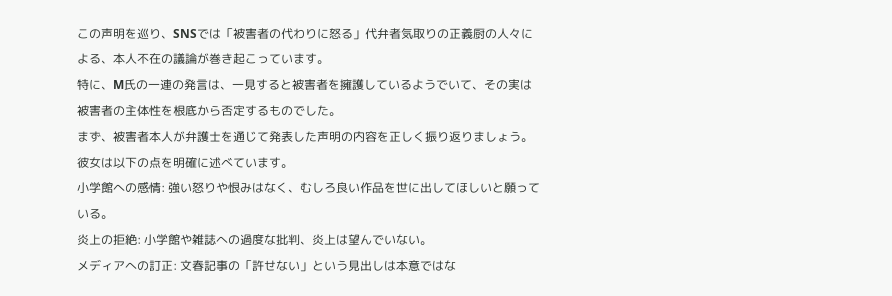この声明を巡り、SNSでは「被害者の代わりに怒る」代弁者気取りの正義厨の人々による、本人不在の議論が巻き起こっています。
特に、M氏の一連の発言は、一見すると被害者を擁護しているようでいて、その実は被害者の主体性を根底から否定するものでした。
まず、被害者本人が弁護士を通じて発表した声明の内容を正しく振り返りましょう。彼女は以下の点を明確に述べています。
小学館への感情: 強い怒りや恨みはなく、むしろ良い作品を世に出してほしいと願っている。
炎上の拒絶: 小学館や雑誌への過度な批判、炎上は望んでいない。
メディアへの訂正: 文春記事の「許せない」という見出しは本意ではな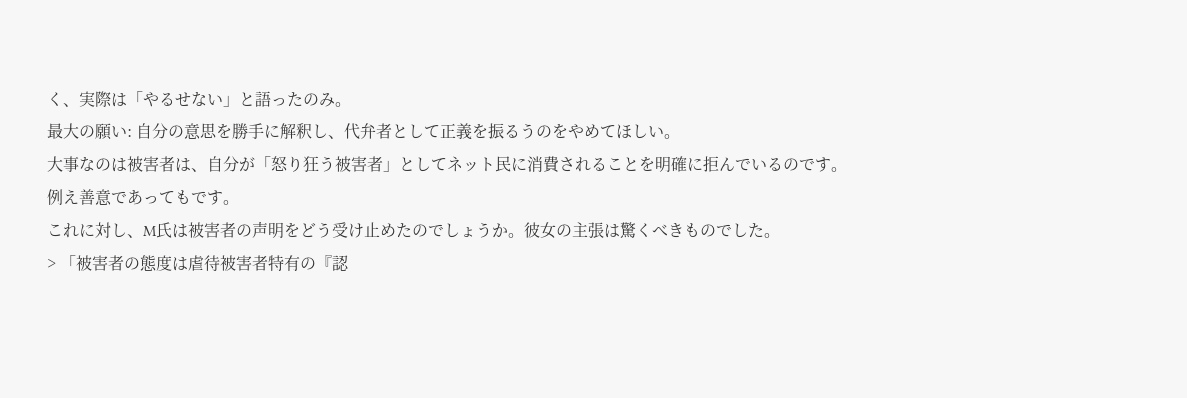く、実際は「やるせない」と語ったのみ。
最大の願い: 自分の意思を勝手に解釈し、代弁者として正義を振るうのをやめてほしい。
大事なのは被害者は、自分が「怒り狂う被害者」としてネット民に消費されることを明確に拒んでいるのです。例え善意であってもです。
これに対し、M氏は被害者の声明をどう受け止めたのでしょうか。彼女の主張は驚くべきものでした。
> 「被害者の態度は虐待被害者特有の『認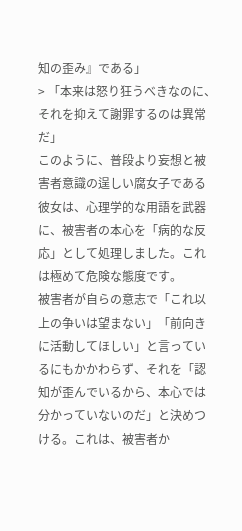知の歪み』である」
> 「本来は怒り狂うべきなのに、それを抑えて謝罪するのは異常だ」
このように、普段より妄想と被害者意識の逞しい腐女子である彼女は、心理学的な用語を武器に、被害者の本心を「病的な反応」として処理しました。これは極めて危険な態度です。
被害者が自らの意志で「これ以上の争いは望まない」「前向きに活動してほしい」と言っているにもかかわらず、それを「認知が歪んでいるから、本心では分かっていないのだ」と決めつける。これは、被害者か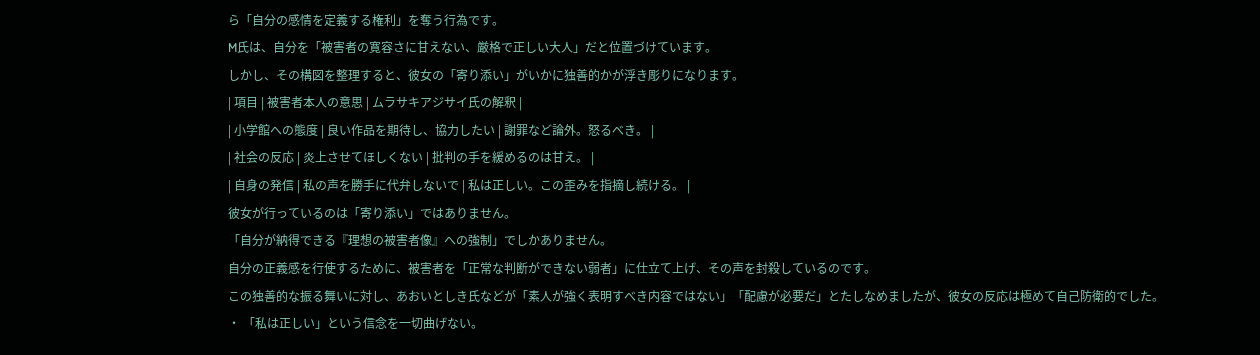ら「自分の感情を定義する権利」を奪う行為です。
M氏は、自分を「被害者の寛容さに甘えない、厳格で正しい大人」だと位置づけています。
しかし、その構図を整理すると、彼女の「寄り添い」がいかに独善的かが浮き彫りになります。
| 項目 | 被害者本人の意思 | ムラサキアジサイ氏の解釈 |
| 小学館への態度 | 良い作品を期待し、協力したい | 謝罪など論外。怒るべき。 |
| 社会の反応 | 炎上させてほしくない | 批判の手を緩めるのは甘え。 |
| 自身の発信 | 私の声を勝手に代弁しないで | 私は正しい。この歪みを指摘し続ける。 |
彼女が行っているのは「寄り添い」ではありません。
「自分が納得できる『理想の被害者像』への強制」でしかありません。
自分の正義感を行使するために、被害者を「正常な判断ができない弱者」に仕立て上げ、その声を封殺しているのです。
この独善的な振る舞いに対し、あおいとしき氏などが「素人が強く表明すべき内容ではない」「配慮が必要だ」とたしなめましたが、彼女の反応は極めて自己防衛的でした。
・ 「私は正しい」という信念を一切曲げない。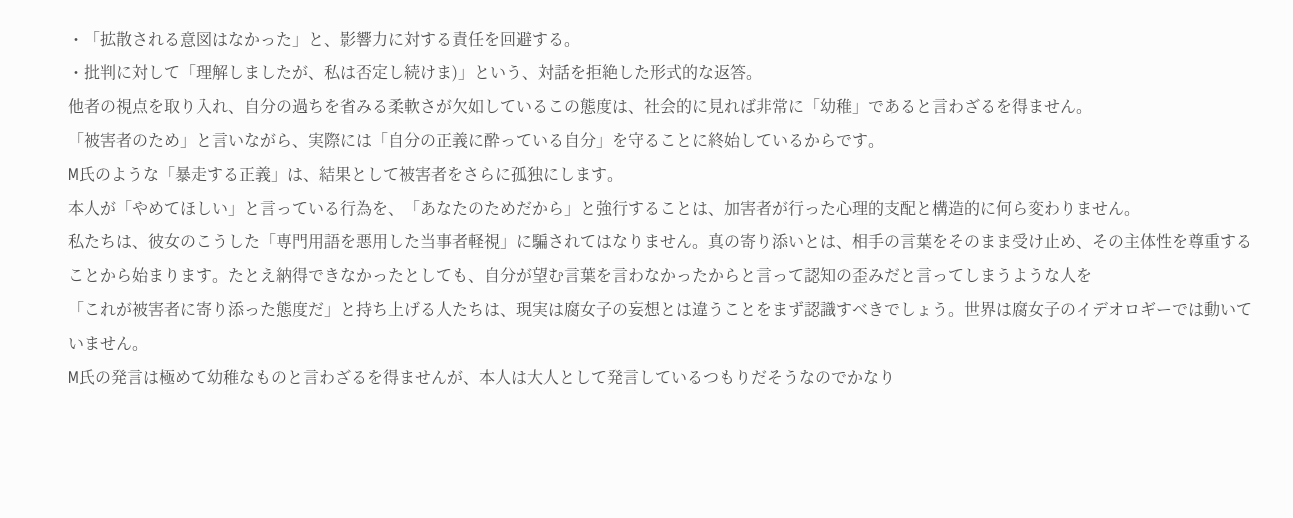・「拡散される意図はなかった」と、影響力に対する責任を回避する。
・批判に対して「理解しましたが、私は否定し続けま)」という、対話を拒絶した形式的な返答。
他者の視点を取り入れ、自分の過ちを省みる柔軟さが欠如しているこの態度は、社会的に見れば非常に「幼稚」であると言わざるを得ません。
「被害者のため」と言いながら、実際には「自分の正義に酔っている自分」を守ることに終始しているからです。
M氏のような「暴走する正義」は、結果として被害者をさらに孤独にします。
本人が「やめてほしい」と言っている行為を、「あなたのためだから」と強行することは、加害者が行った心理的支配と構造的に何ら変わりません。
私たちは、彼女のこうした「専門用語を悪用した当事者軽視」に騙されてはなりません。真の寄り添いとは、相手の言葉をそのまま受け止め、その主体性を尊重することから始まります。たとえ納得できなかったとしても、自分が望む言葉を言わなかったからと言って認知の歪みだと言ってしまうような人を
「これが被害者に寄り添った態度だ」と持ち上げる人たちは、現実は腐女子の妄想とは違うことをまず認識すべきでしょう。世界は腐女子のイデオロギーでは動いていません。
M氏の発言は極めて幼稚なものと言わざるを得ませんが、本人は大人として発言しているつもりだそうなのでかなり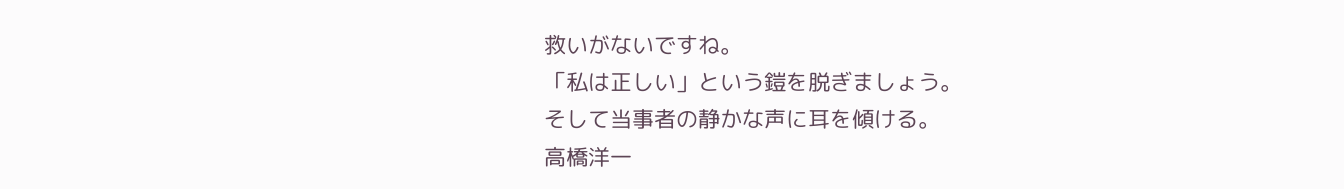救いがないですね。
「私は正しい」という鎧を脱ぎましょう。
そして当事者の静かな声に耳を傾ける。
高橋洋一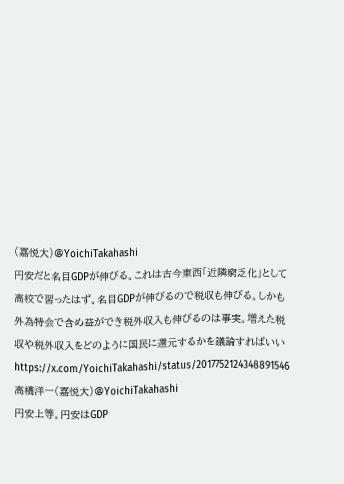(嘉悦大)@YoichiTakahashi
円安だと名目GDPが伸びる。これは古今東西「近隣窮乏化」として高校で習ったはず。名目GDPが伸びるので税収も伸びる。しかも外為特会で含め益ができ税外収入も伸びるのは事実。増えた税収や税外収入をどのように国民に還元するかを議論すればいい
https://x.com/YoichiTakahashi/status/2017752124348891546
高橋洋一(嘉悦大)@YoichiTakahashi
円安上等。円安はGDP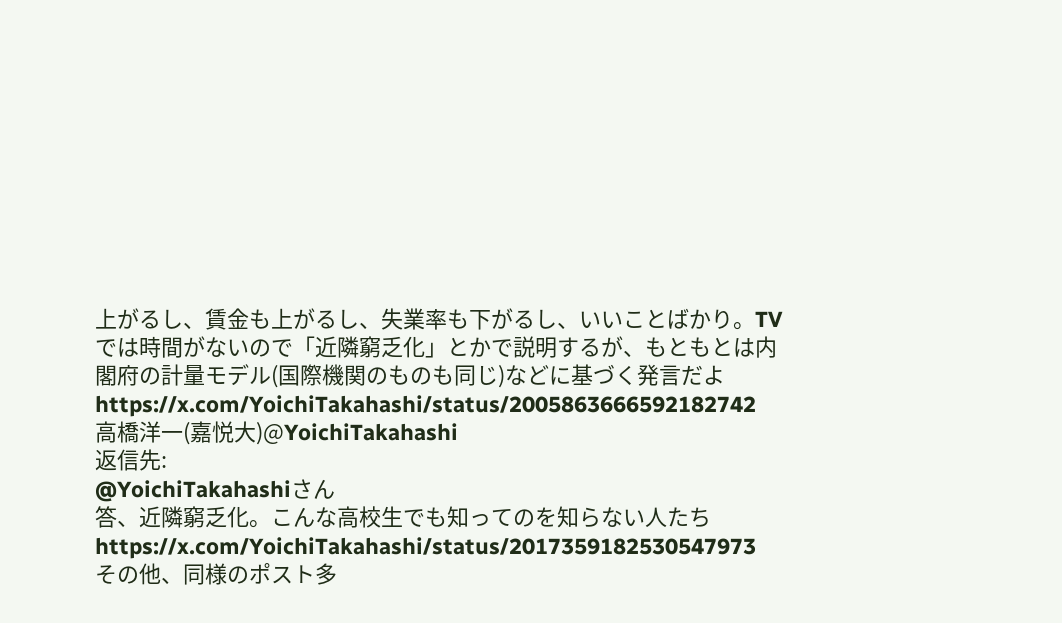上がるし、賃金も上がるし、失業率も下がるし、いいことばかり。TVでは時間がないので「近隣窮乏化」とかで説明するが、もともとは内閣府の計量モデル(国際機関のものも同じ)などに基づく発言だよ
https://x.com/YoichiTakahashi/status/2005863666592182742
高橋洋一(嘉悦大)@YoichiTakahashi
返信先:
@YoichiTakahashiさん
答、近隣窮乏化。こんな高校生でも知ってのを知らない人たち
https://x.com/YoichiTakahashi/status/2017359182530547973
その他、同様のポスト多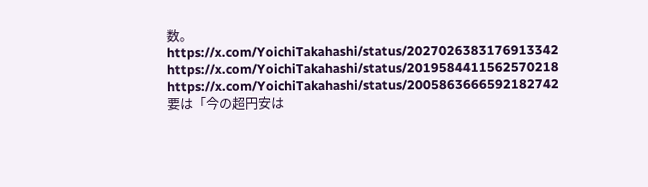数。
https://x.com/YoichiTakahashi/status/2027026383176913342
https://x.com/YoichiTakahashi/status/2019584411562570218
https://x.com/YoichiTakahashi/status/2005863666592182742
要は「今の超円安は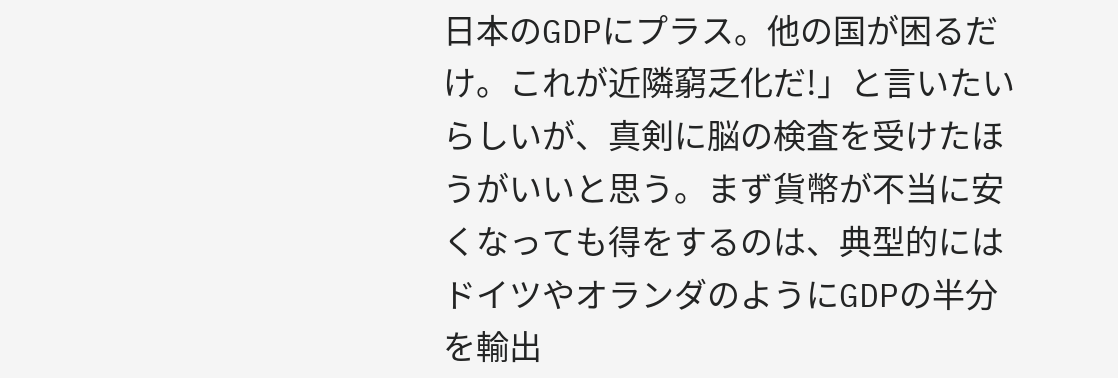日本のGDPにプラス。他の国が困るだけ。これが近隣窮乏化だ!」と言いたいらしいが、真剣に脳の検査を受けたほうがいいと思う。まず貨幣が不当に安くなっても得をするのは、典型的にはドイツやオランダのようにGDPの半分を輸出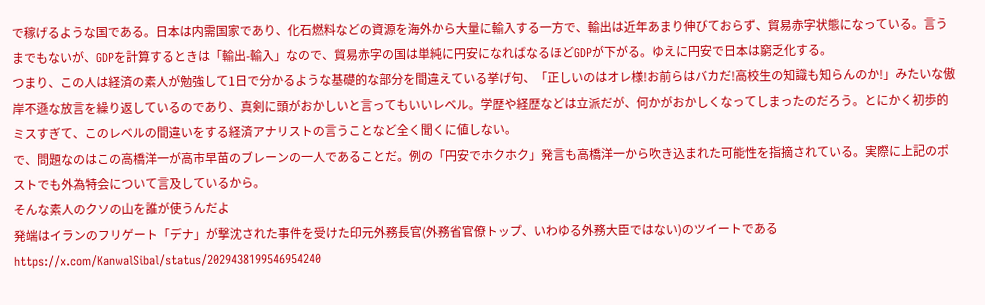で稼げるような国である。日本は内需国家であり、化石燃料などの資源を海外から大量に輸入する一方で、輸出は近年あまり伸びておらず、貿易赤字状態になっている。言うまでもないが、GDPを計算するときは「輸出-輸入」なので、貿易赤字の国は単純に円安になればなるほどGDPが下がる。ゆえに円安で日本は窮乏化する。
つまり、この人は経済の素人が勉強して1日で分かるような基礎的な部分を間違えている挙げ句、「正しいのはオレ様!お前らはバカだ!高校生の知識も知らんのか!」みたいな傲岸不遜な放言を繰り返しているのであり、真剣に頭がおかしいと言ってもいいレベル。学歴や経歴などは立派だが、何かがおかしくなってしまったのだろう。とにかく初歩的ミスすぎて、このレベルの間違いをする経済アナリストの言うことなど全く聞くに値しない。
で、問題なのはこの高橋洋一が高市早苗のブレーンの一人であることだ。例の「円安でホクホク」発言も高橋洋一から吹き込まれた可能性を指摘されている。実際に上記のポストでも外為特会について言及しているから。
そんな素人のクソの山を誰が使うんだよ
発端はイランのフリゲート「デナ」が撃沈された事件を受けた印元外務長官(外務省官僚トップ、いわゆる外務大臣ではない)のツイートである
https://x.com/KanwalSibal/status/2029438199546954240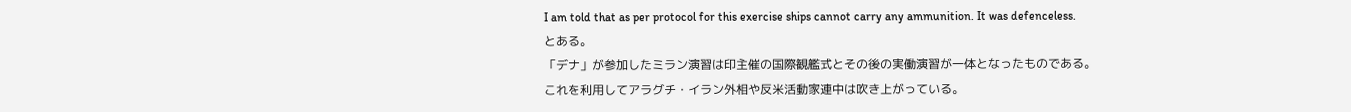I am told that as per protocol for this exercise ships cannot carry any ammunition. It was defenceless.
とある。
「デナ」が参加したミラン演習は印主催の国際観艦式とその後の実働演習が一体となったものである。
これを利用してアラグチ・イラン外相や反米活動家連中は吹き上がっている。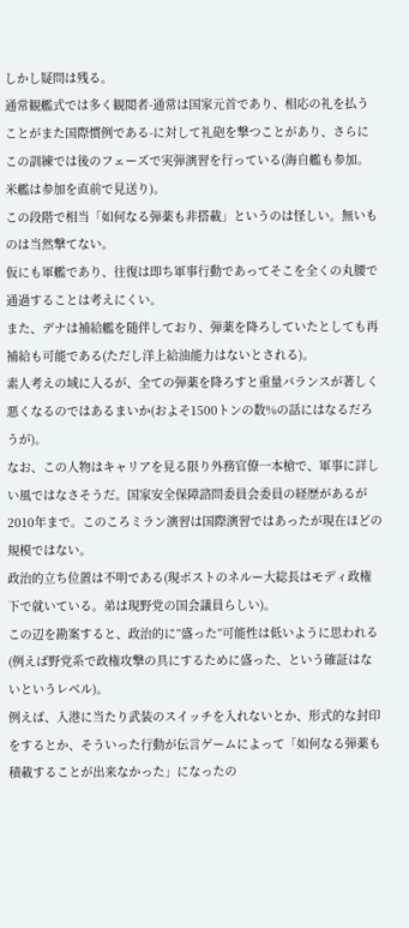しかし疑問は残る。
通常観艦式では多く観閲者-通常は国家元首であり、相応の礼を払うことがまた国際慣例である-に対して礼砲を撃つことがあり、さらにこの訓練では後のフェーズで実弾演習を行っている(海自艦も参加。米艦は参加を直前で見送り)。
この段階で相当「如何なる弾薬も非搭載」というのは怪しい。無いものは当然撃てない。
仮にも軍艦であり、往復は即ち軍事行動であってそこを全くの丸腰で通過することは考えにくい。
また、デナは補給艦を随伴しており、弾薬を降ろしていたとしても再補給も可能である(ただし洋上給油能力はないとされる)。
素人考えの域に入るが、全ての弾薬を降ろすと重量バランスが著しく悪くなるのではあるまいか(およそ1500トンの数%の話にはなるだろうが)。
なお、この人物はキャリアを見る限り外務官僚一本槍で、軍事に詳しい風ではなさそうだ。国家安全保障諮問委員会委員の経歴があるが2010年まで。このころミラン演習は国際演習ではあったが現在ほどの規模ではない。
政治的立ち位置は不明である(現ポストのネルー大総長はモディ政権下で就いている。弟は現野党の国会議員らしい)。
この辺を勘案すると、政治的に”盛った”可能性は低いように思われる(例えば野党系で政権攻撃の具にするために盛った、という確証はないというレベル)。
例えば、入港に当たり武装のスイッチを入れないとか、形式的な封印をするとか、そういった行動が伝言ゲームによって「如何なる弾薬も積載することが出来なかった」になったの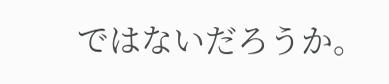ではないだろうか。